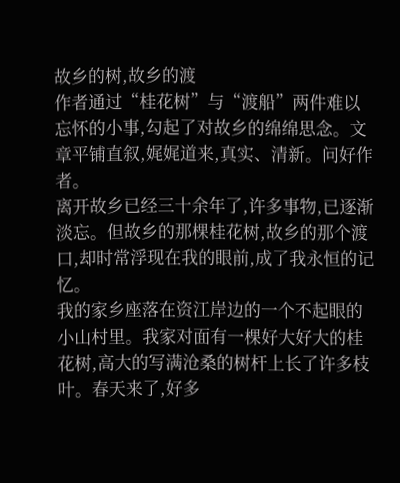故乡的树,故乡的渡
作者通过“桂花树”与“渡船”两件难以忘怀的小事,勾起了对故乡的绵绵思念。文章平铺直叙,娓娓道来,真实、清新。问好作者。
离开故乡已经三十余年了,许多事物,已逐渐淡忘。但故乡的那棵桂花树,故乡的那个渡口,却时常浮现在我的眼前,成了我永恒的记忆。
我的家乡座落在资江岸边的一个不起眼的小山村里。我家对面有一棵好大好大的桂花树,高大的写满沧桑的树杆上长了许多枝叶。春天来了,好多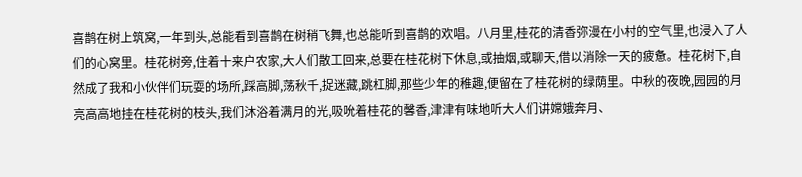喜鹊在树上筑窝,一年到头,总能看到喜鹊在树稍飞舞,也总能听到喜鹊的欢唱。八月里,桂花的清香弥漫在小村的空气里,也浸入了人们的心窝里。桂花树旁,住着十来户农家,大人们散工回来,总要在桂花树下休息,或抽烟,或聊天,借以消除一天的疲惫。桂花树下,自然成了我和小伙伴们玩耍的场所,踩高脚,荡秋千,捉迷藏,跳杠脚,那些少年的稚趣,便留在了桂花树的绿荫里。中秋的夜晚,园园的月亮高高地挂在桂花树的枝头,我们沐浴着满月的光,吸吮着桂花的馨香,津津有味地听大人们讲嫦娥奔月、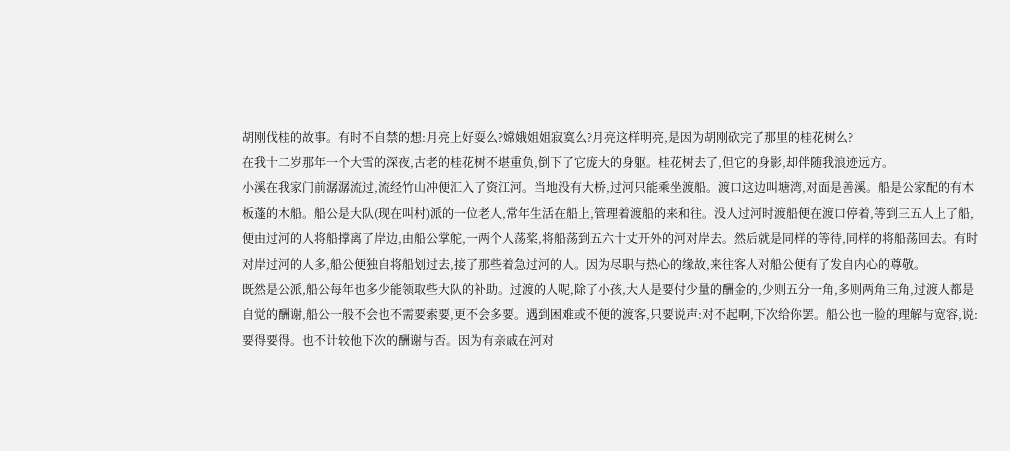胡刚伐桂的故事。有时不自禁的想:月亮上好耍么?嫦娥姐姐寂寞么?月亮这样明亮,是因为胡刚砍完了那里的桂花树么?
在我十二岁那年一个大雪的深夜,古老的桂花树不堪重负,倒下了它庞大的身躯。桂花树去了,但它的身影,却伴随我浪迹远方。
小溪在我家门前潺潺流过,流经竹山冲便汇入了资江河。当地没有大桥,过河只能乘坐渡船。渡口这边叫塘湾,对面是善溪。船是公家配的有木板蓬的木船。船公是大队(现在叫村)派的一位老人,常年生活在船上,管理着渡船的来和往。没人过河时渡船便在渡口停着,等到三五人上了船,便由过河的人将船撑离了岸边,由船公掌舵,一两个人荡桨,将船荡到五六十丈开外的河对岸去。然后就是同样的等待,同样的将船荡回去。有时对岸过河的人多,船公便独自将船划过去,接了那些着急过河的人。因为尽职与热心的缘故,来往客人对船公便有了发自内心的尊敬。
既然是公派,船公每年也多少能领取些大队的补助。过渡的人呢,除了小孩,大人是要付少量的酬金的,少则五分一角,多则两角三角,过渡人都是自觉的酬谢,船公一般不会也不需要索要,更不会多要。遇到困难或不便的渡客,只要说声:对不起啊,下次给你罢。船公也一脸的理解与宽容,说:要得要得。也不计较他下次的酬谢与否。因为有亲戚在河对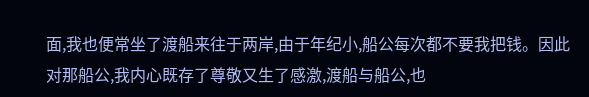面,我也便常坐了渡船来往于两岸,由于年纪小,船公每次都不要我把钱。因此对那船公,我内心既存了尊敬又生了感激,渡船与船公,也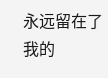永远留在了我的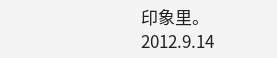印象里。
2012.9.14